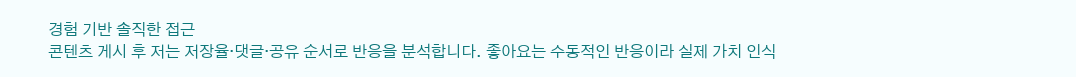경험 기반 솔직한 접근
콘텐츠 게시 후 저는 저장율·댓글·공유 순서로 반응을 분석합니다. 좋아요는 수동적인 반응이라 실제 가치 인식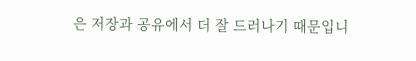은 저장과 공유에서 더 잘 드러나기 때문입니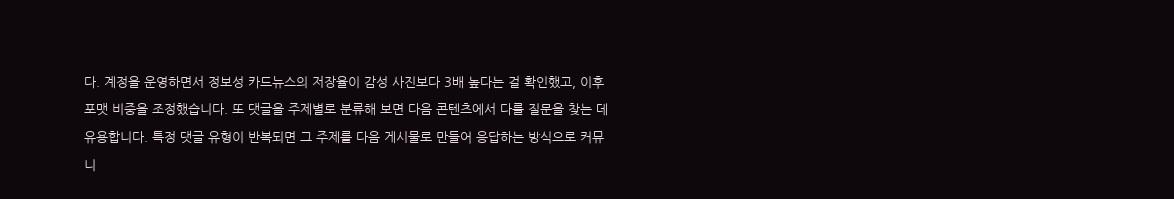다. 계정을 운영하면서 정보성 카드뉴스의 저장율이 감성 사진보다 3배 높다는 걸 확인했고, 이후 포맷 비중을 조정했습니다. 또 댓글을 주제별로 분류해 보면 다음 콘텐츠에서 다룰 질문을 찾는 데 유용합니다. 특정 댓글 유형이 반복되면 그 주제를 다음 게시물로 만들어 응답하는 방식으로 커뮤니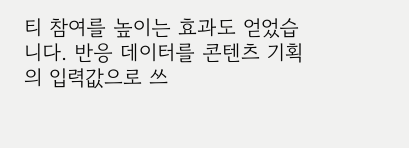티 참여를 높이는 효과도 얻었습니다. 반응 데이터를 콘텐츠 기획의 입력값으로 쓰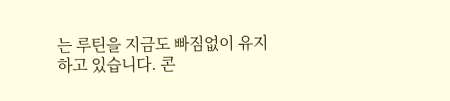는 루틴을 지금도 빠짐없이 유지하고 있습니다. 콘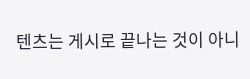텐츠는 게시로 끝나는 것이 아니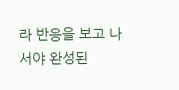라 반응을 보고 나서야 완성된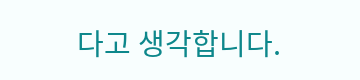다고 생각합니다.